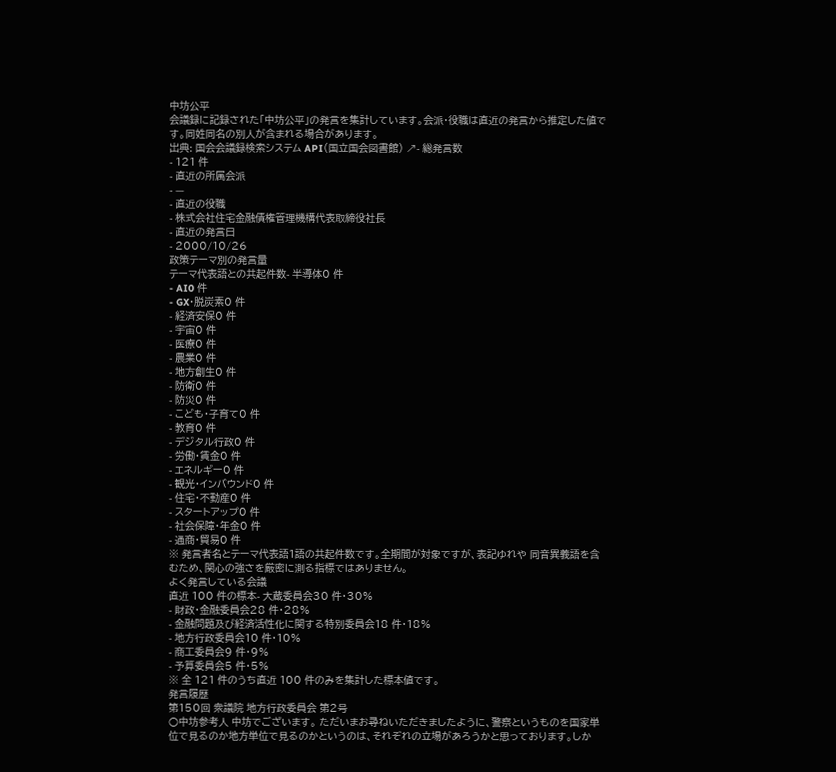中坊公平
会議録に記録された「中坊公平」の発言を集計しています。会派・役職は直近の発言から推定した値です。同姓同名の別人が含まれる場合があります。
出典: 国会会議録検索システム API(国立国会図書館) ↗- 総発言数
- 121 件
- 直近の所属会派
- —
- 直近の役職
- 株式会社住宅金融債権管理機構代表取締役社長
- 直近の発言日
- 2000/10/26
政策テーマ別の発言量
テーマ代表語との共起件数- 半導体0 件
- AI0 件
- GX・脱炭素0 件
- 経済安保0 件
- 宇宙0 件
- 医療0 件
- 農業0 件
- 地方創生0 件
- 防衛0 件
- 防災0 件
- こども・子育て0 件
- 教育0 件
- デジタル行政0 件
- 労働・賃金0 件
- エネルギー0 件
- 観光・インバウンド0 件
- 住宅・不動産0 件
- スタートアップ0 件
- 社会保障・年金0 件
- 通商・貿易0 件
※ 発言者名とテーマ代表語1語の共起件数です。全期間が対象ですが、表記ゆれや 同音異義語を含むため、関心の強さを厳密に測る指標ではありません。
よく発言している会議
直近 100 件の標本- 大蔵委員会30 件・30%
- 財政・金融委員会28 件・28%
- 金融問題及び経済活性化に関する特別委員会18 件・18%
- 地方行政委員会10 件・10%
- 商工委員会9 件・9%
- 予算委員会5 件・5%
※ 全 121 件のうち直近 100 件のみを集計した標本値です。
発言履歴
第150回 衆議院 地方行政委員会 第2号
○中坊参考人 中坊でございます。 ただいまお尋ねいただきましたように、警察というものを国家単位で見るのか地方単位で見るのかというのは、それぞれの立場があろうかと思っております。しか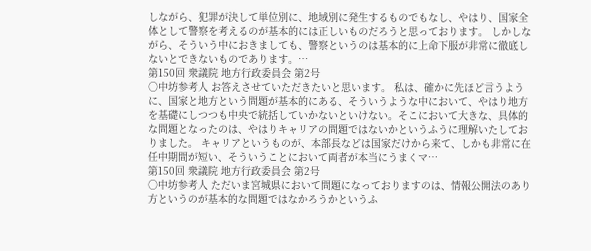しながら、犯罪が決して単位別に、地域別に発生するものでもなし、やはり、国家全体として警察を考えるのが基本的には正しいものだろうと思っております。 しかしながら、そういう中におきましても、警察というのは基本的に上命下服が非常に徹底しないとできないものであります。…
第150回 衆議院 地方行政委員会 第2号
○中坊参考人 お答えさせていただきたいと思います。 私は、確かに先ほど言うように、国家と地方という問題が基本的にある、そういうような中において、やはり地方を基礎にしつつも中央で統括していかないといけない。そこにおいて大きな、具体的な問題となったのは、やはりキャリアの問題ではないかというふうに理解いたしておりました。 キャリアというものが、本部長などは国家だけから来て、しかも非常に在任中期間が短い、そういうことにおいて両者が本当にうまくマ…
第150回 衆議院 地方行政委員会 第2号
○中坊参考人 ただいま宮城県において問題になっておりますのは、情報公開法のあり方というのが基本的な問題ではなかろうかというふ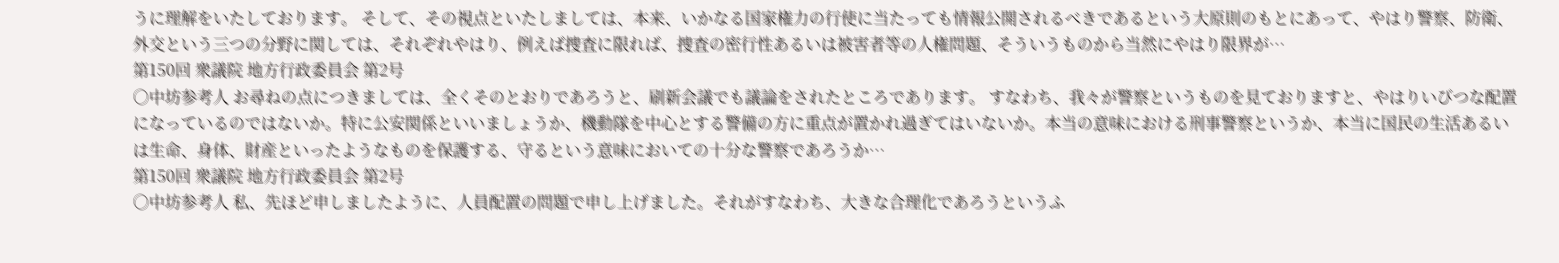うに理解をいたしております。 そして、その視点といたしましては、本来、いかなる国家権力の行使に当たっても情報公開されるべきであるという大原則のもとにあって、やはり警察、防衛、外交という三つの分野に関しては、それぞれやはり、例えば捜査に限れば、捜査の密行性あるいは被害者等の人権問題、そういうものから当然にやはり限界が…
第150回 衆議院 地方行政委員会 第2号
○中坊参考人 お尋ねの点につきましては、全くそのとおりであろうと、刷新会議でも議論をされたところであります。 すなわち、我々が警察というものを見ておりますと、やはりいびつな配置になっているのではないか。特に公安関係といいましょうか、機動隊を中心とする警備の方に重点が置かれ過ぎてはいないか。本当の意味における刑事警察というか、本当に国民の生活あるいは生命、身体、財産といったようなものを保護する、守るという意味においての十分な警察であろうか…
第150回 衆議院 地方行政委員会 第2号
○中坊参考人 私、先ほど申しましたように、人員配置の問題で申し上げました。それがすなわち、大きな合理化であろうというふ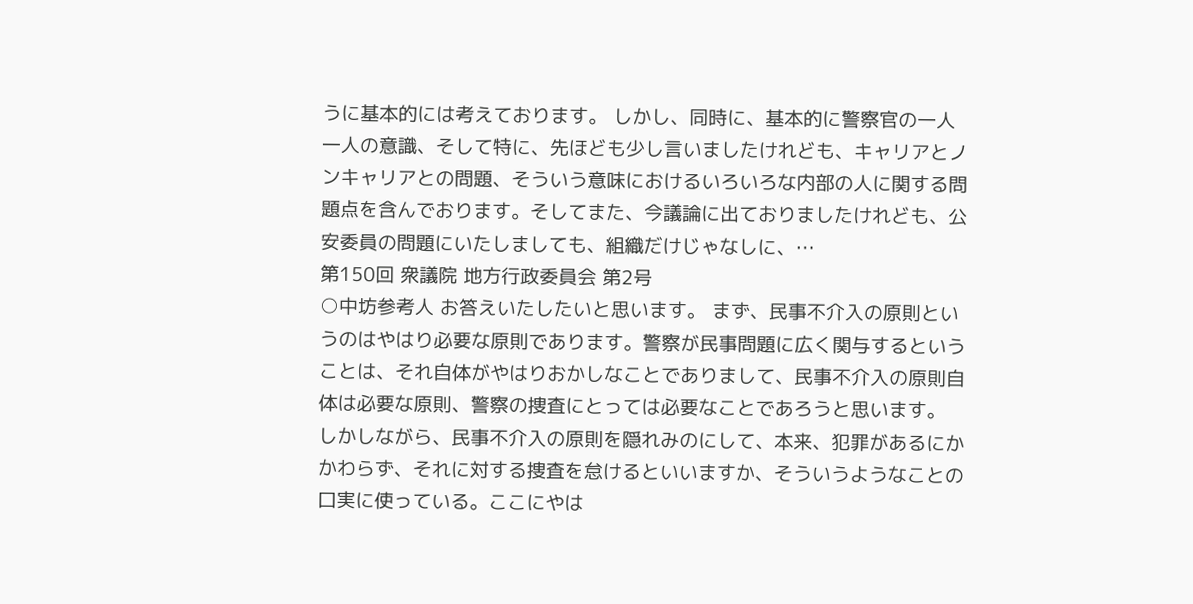うに基本的には考えております。 しかし、同時に、基本的に警察官の一人一人の意識、そして特に、先ほども少し言いましたけれども、キャリアとノンキャリアとの問題、そういう意味におけるいろいろな内部の人に関する問題点を含んでおります。そしてまた、今議論に出ておりましたけれども、公安委員の問題にいたしましても、組織だけじゃなしに、…
第150回 衆議院 地方行政委員会 第2号
○中坊参考人 お答えいたしたいと思います。 まず、民事不介入の原則というのはやはり必要な原則であります。警察が民事問題に広く関与するということは、それ自体がやはりおかしなことでありまして、民事不介入の原則自体は必要な原則、警察の捜査にとっては必要なことであろうと思います。 しかしながら、民事不介入の原則を隠れみのにして、本来、犯罪があるにかかわらず、それに対する捜査を怠けるといいますか、そういうようなことの口実に使っている。ここにやは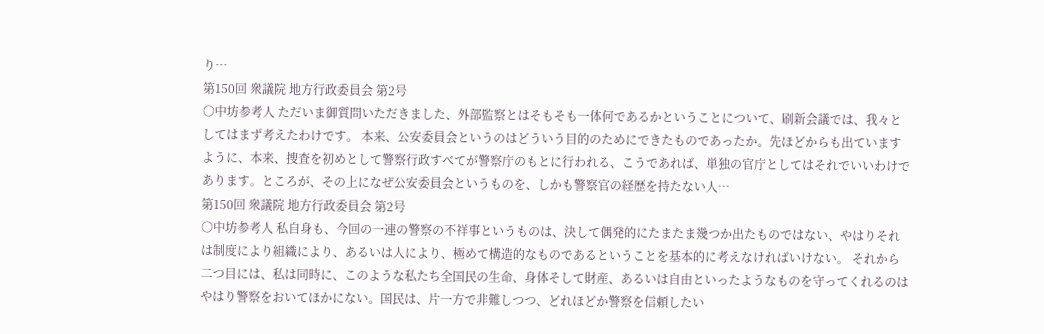り…
第150回 衆議院 地方行政委員会 第2号
○中坊参考人 ただいま御質問いただきました、外部監察とはそもそも一体何であるかということについて、刷新会議では、我々としてはまず考えたわけです。 本来、公安委員会というのはどういう目的のためにできたものであったか。先ほどからも出ていますように、本来、捜査を初めとして警察行政すべてが警察庁のもとに行われる、こうであれば、単独の官庁としてはそれでいいわけであります。ところが、その上になぜ公安委員会というものを、しかも警察官の経歴を持たない人…
第150回 衆議院 地方行政委員会 第2号
○中坊参考人 私自身も、今回の一連の警察の不祥事というものは、決して偶発的にたまたま幾つか出たものではない、やはりそれは制度により組織により、あるいは人により、極めて構造的なものであるということを基本的に考えなければいけない。 それから二つ目には、私は同時に、このような私たち全国民の生命、身体そして財産、あるいは自由といったようなものを守ってくれるのはやはり警察をおいてほかにない。国民は、片一方で非難しつつ、どれほどか警察を信頼したい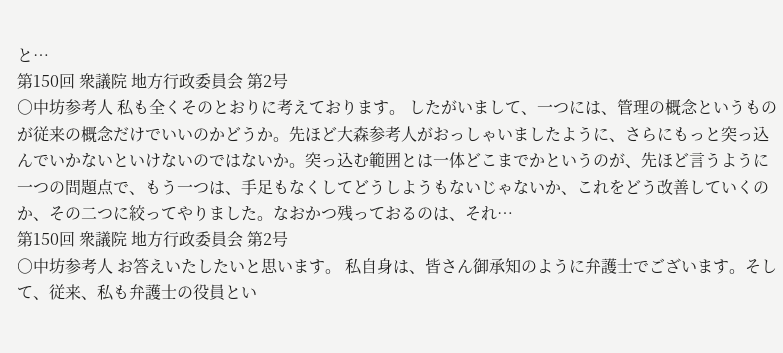と…
第150回 衆議院 地方行政委員会 第2号
○中坊参考人 私も全くそのとおりに考えております。 したがいまして、一つには、管理の概念というものが従来の概念だけでいいのかどうか。先ほど大森参考人がおっしゃいましたように、さらにもっと突っ込んでいかないといけないのではないか。突っ込む範囲とは一体どこまでかというのが、先ほど言うように一つの問題点で、もう一つは、手足もなくしてどうしようもないじゃないか、これをどう改善していくのか、その二つに絞ってやりました。なおかつ残っておるのは、それ…
第150回 衆議院 地方行政委員会 第2号
○中坊参考人 お答えいたしたいと思います。 私自身は、皆さん御承知のように弁護士でございます。そして、従来、私も弁護士の役員とい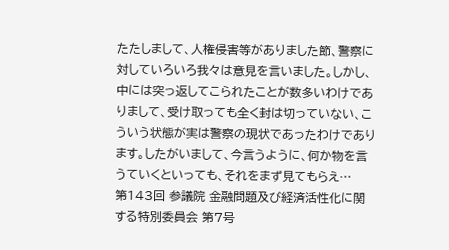たたしまして、人権侵害等がありました節、警察に対していろいろ我々は意見を言いました。しかし、中には突っ返してこられたことが数多いわけでありまして、受け取っても全く封は切っていない、こういう状態が実は警察の現状であったわけであります。したがいまして、今言うように、何か物を言うていくといっても、それをまず見てもらえ…
第143回 参議院 金融問題及び経済活性化に関する特別委員会 第7号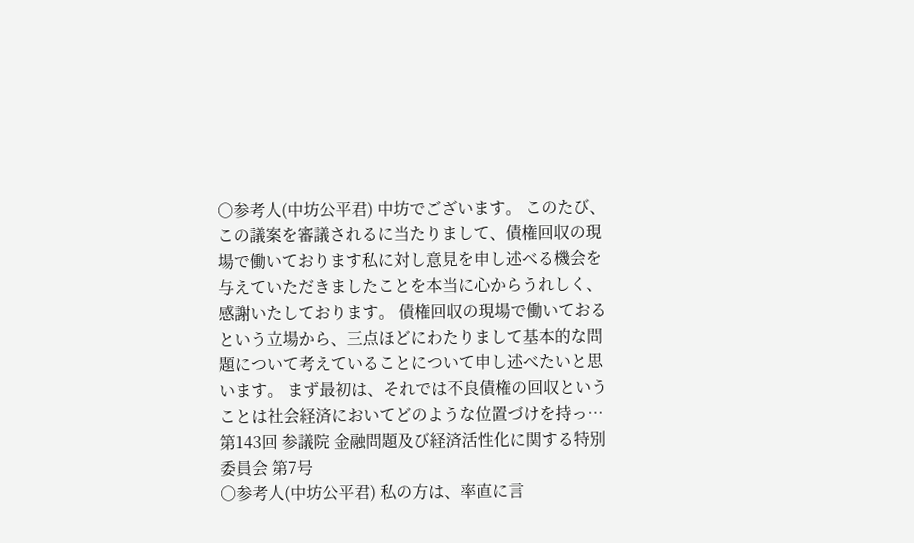○参考人(中坊公平君) 中坊でございます。 このたび、この議案を審議されるに当たりまして、債権回収の現場で働いております私に対し意見を申し述べる機会を与えていただきましたことを本当に心からうれしく、感謝いたしております。 債権回収の現場で働いておるという立場から、三点ほどにわたりまして基本的な問題について考えていることについて申し述べたいと思います。 まず最初は、それでは不良債権の回収ということは社会経済においてどのような位置づけを持っ…
第143回 参議院 金融問題及び経済活性化に関する特別委員会 第7号
○参考人(中坊公平君) 私の方は、率直に言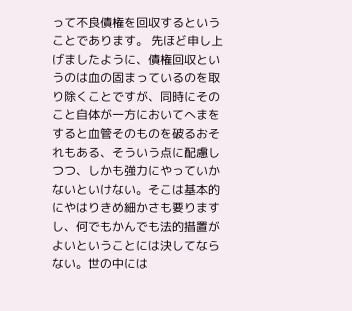って不良債権を回収するということであります。 先ほど申し上げましたように、債権回収というのは血の固まっているのを取り除くことですが、同時にそのこと自体が一方においてへまをすると血管そのものを破るおそれもある、そういう点に配慮しつつ、しかも強力にやっていかないといけない。そこは基本的にやはりきめ細かさも要りますし、何でもかんでも法的措置がよいということには決してならない。世の中には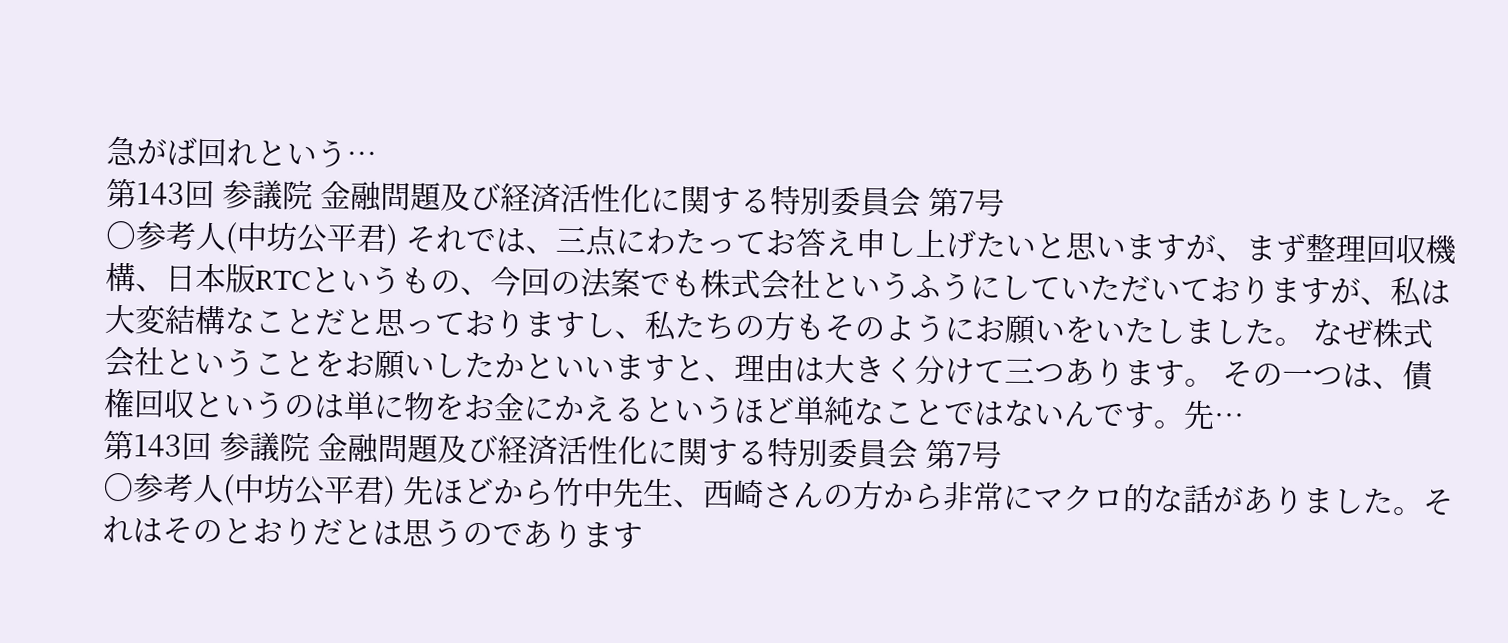急がば回れという…
第143回 参議院 金融問題及び経済活性化に関する特別委員会 第7号
○参考人(中坊公平君) それでは、三点にわたってお答え申し上げたいと思いますが、まず整理回収機構、日本版RTCというもの、今回の法案でも株式会社というふうにしていただいておりますが、私は大変結構なことだと思っておりますし、私たちの方もそのようにお願いをいたしました。 なぜ株式会社ということをお願いしたかといいますと、理由は大きく分けて三つあります。 その一つは、債権回収というのは単に物をお金にかえるというほど単純なことではないんです。先…
第143回 参議院 金融問題及び経済活性化に関する特別委員会 第7号
○参考人(中坊公平君) 先ほどから竹中先生、西崎さんの方から非常にマクロ的な話がありました。それはそのとおりだとは思うのであります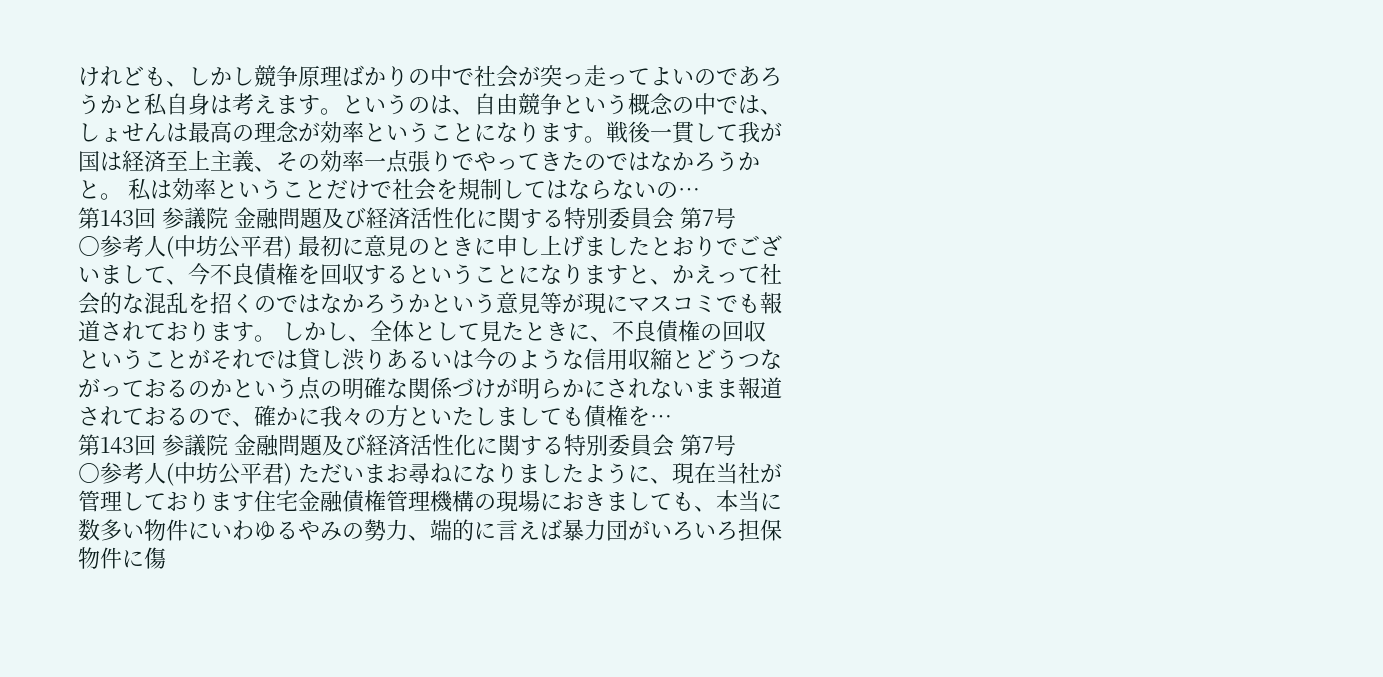けれども、しかし競争原理ばかりの中で社会が突っ走ってよいのであろうかと私自身は考えます。というのは、自由競争という概念の中では、しょせんは最高の理念が効率ということになります。戦後一貫して我が国は経済至上主義、その効率一点張りでやってきたのではなかろうかと。 私は効率ということだけで社会を規制してはならないの…
第143回 参議院 金融問題及び経済活性化に関する特別委員会 第7号
○参考人(中坊公平君) 最初に意見のときに申し上げましたとおりでございまして、今不良債権を回収するということになりますと、かえって社会的な混乱を招くのではなかろうかという意見等が現にマスコミでも報道されております。 しかし、全体として見たときに、不良債権の回収ということがそれでは貸し渋りあるいは今のような信用収縮とどうつながっておるのかという点の明確な関係づけが明らかにされないまま報道されておるので、確かに我々の方といたしましても債権を…
第143回 参議院 金融問題及び経済活性化に関する特別委員会 第7号
○参考人(中坊公平君) ただいまお尋ねになりましたように、現在当社が管理しております住宅金融債権管理機構の現場におきましても、本当に数多い物件にいわゆるやみの勢力、端的に言えば暴力団がいろいろ担保物件に傷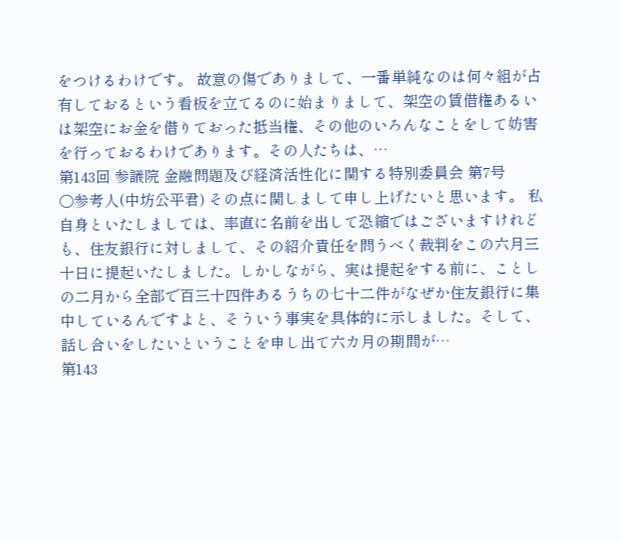をつけるわけです。 故意の傷でありまして、一番単純なのは何々組が占有しておるという看板を立てるのに始まりまして、架空の賃借権あるいは架空にお金を借りておった抵当権、その他のいろんなことをして妨害を行っておるわけであります。その人たちは、…
第143回 参議院 金融問題及び経済活性化に関する特別委員会 第7号
○参考人(中坊公平君) その点に関しまして申し上げたいと思います。 私自身といたしましては、率直に名前を出して恐縮ではございますけれども、住友銀行に対しまして、その紹介責任を問うべく裁判をこの六月三十日に提起いたしました。しかしながら、実は提起をする前に、ことしの二月から全部で百三十四件あるうちの七十二件がなぜか住友銀行に集中しているんですよと、そういう事実を具体的に示しました。そして、話し合いをしたいということを申し出て六カ月の期間が…
第143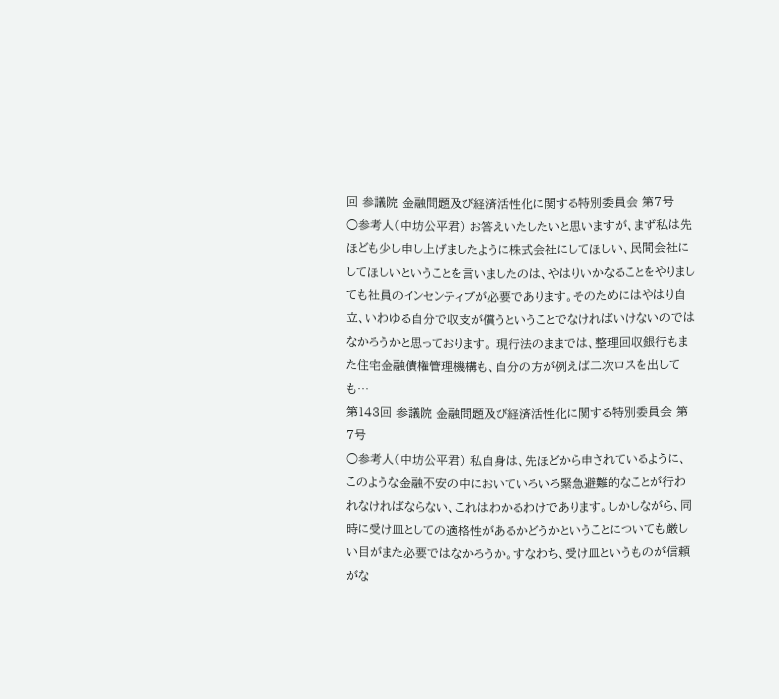回 参議院 金融問題及び経済活性化に関する特別委員会 第7号
○参考人(中坊公平君) お答えいたしたいと思いますが、まず私は先ほども少し申し上げましたように株式会社にしてほしい、民間会社にしてほしいということを言いましたのは、やはりいかなることをやりましても社員のインセンティブが必要であります。そのためにはやはり自立、いわゆる自分で収支が償うということでなければいけないのではなかろうかと思っております。 現行法のままでは、整理回収銀行もまた住宅金融債権管理機構も、自分の方が例えば二次ロスを出しても…
第143回 参議院 金融問題及び経済活性化に関する特別委員会 第7号
○参考人(中坊公平君) 私自身は、先ほどから申されているように、このような金融不安の中においていろいろ緊急避難的なことが行われなければならない、これはわかるわけであります。しかしながら、同時に受け皿としての適格性があるかどうかということについても厳しい目がまた必要ではなかろうか。すなわち、受け皿というものが信頼がな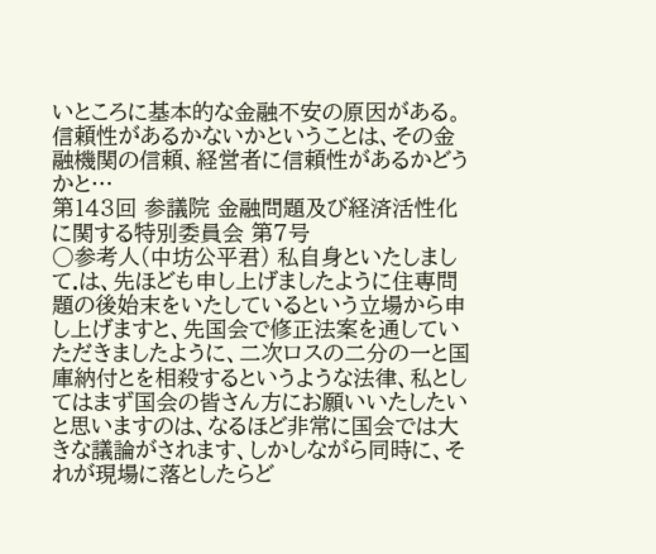いところに基本的な金融不安の原因がある。信頼性があるかないかということは、その金融機関の信頼、経営者に信頼性があるかどうかと…
第143回 参議院 金融問題及び経済活性化に関する特別委員会 第7号
○参考人(中坊公平君) 私自身といたしまして.は、先ほども申し上げましたように住専問題の後始末をいたしているという立場から申し上げますと、先国会で修正法案を通していただきましたように、二次ロスの二分の一と国庫納付とを相殺するというような法律、私としてはまず国会の皆さん方にお願いいたしたいと思いますのは、なるほど非常に国会では大きな議論がされます、しかしながら同時に、それが現場に落としたらど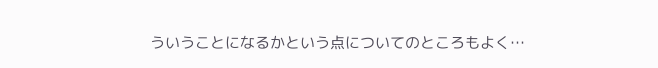ういうことになるかという点についてのところもよく…